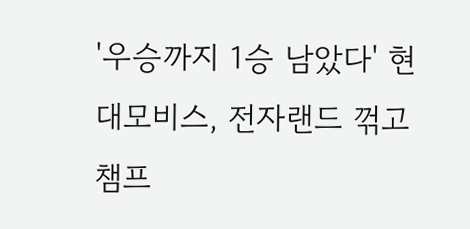'우승까지 1승 남았다' 현대모비스, 전자랜드 꺾고 챔프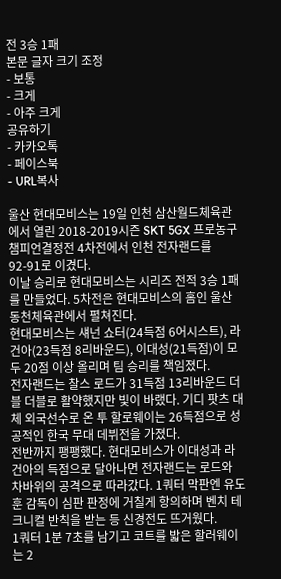전 3승 1패
본문 글자 크기 조정
- 보통
- 크게
- 아주 크게
공유하기
- 카카오톡
- 페이스북
- URL복사

울산 현대모비스는 19일 인천 삼산월드체육관에서 열린 2018-2019시즌 SKT 5GX 프로농구 챔피언결정전 4차전에서 인천 전자랜드를 92-91로 이겼다.
이날 승리로 현대모비스는 시리즈 전적 3승 1패를 만들었다. 5차전은 현대모비스의 홈인 울산 동천체육관에서 펼쳐진다.
현대모비스는 섀넌 쇼터(24득점 6어시스트), 라건아(23득점 8리바운드), 이대성(21득점)이 모두 20점 이상 올리며 팀 승리를 책임졌다.
전자랜드는 찰스 로드가 31득점 13리바운드 더블 더블로 활약했지만 빛이 바랬다. 기디 팟츠 대체 외국선수로 온 투 할로웨이는 26득점으로 성공적인 한국 무대 데뷔전을 가졌다.
전반까지 팽팽했다. 현대모비스가 이대성과 라건아의 득점으로 달아나면 전자랜드는 로드와 차바위의 공격으로 따라갔다. 1쿼터 막판엔 유도훈 감독이 심판 판정에 거칠게 항의하며 벤치 테크니컬 반칙을 받는 등 신경전도 뜨거웠다.
1쿼터 1분 7초를 남기고 코트를 밟은 할러웨이는 2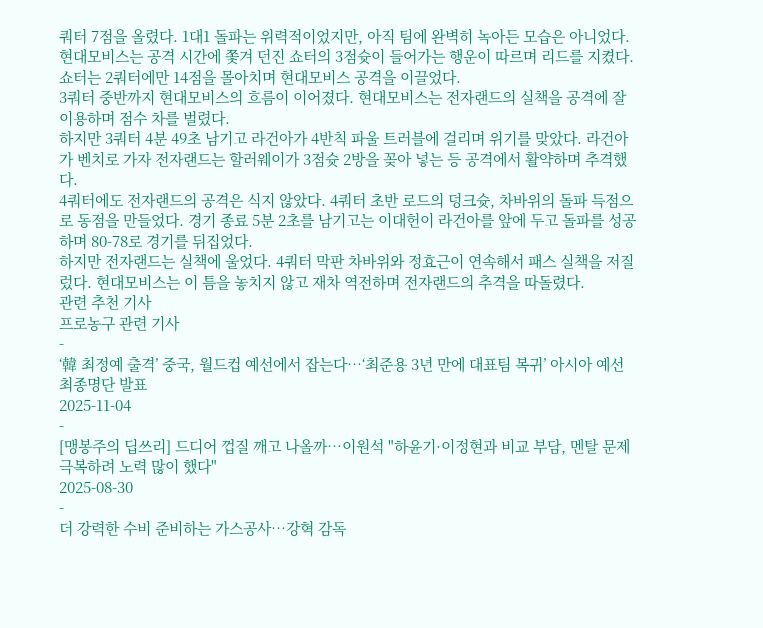쿼터 7점을 올렸다. 1대1 돌파는 위력적이었지만, 아직 팀에 완벽히 녹아든 모습은 아니었다.
현대모비스는 공격 시간에 쫓겨 던진 쇼터의 3점슛이 들어가는 행운이 따르며 리드를 지켰다. 쇼터는 2쿼터에만 14점을 몰아치며 현대모비스 공격을 이끌었다.
3쿼터 중반까지 현대모비스의 흐름이 이어졌다. 현대모비스는 전자랜드의 실책을 공격에 잘 이용하며 점수 차를 벌렸다.
하지만 3쿼터 4분 49초 남기고 라건아가 4반칙 파울 트러블에 걸리며 위기를 맞았다. 라건아가 벤치로 가자 전자랜드는 할러웨이가 3점슛 2방을 꽂아 넣는 등 공격에서 활약하며 추격했다.
4쿼터에도 전자랜드의 공격은 식지 않았다. 4쿼터 초반 로드의 덩크슛, 차바위의 돌파 득점으로 동점을 만들었다. 경기 종료 5분 2초를 남기고는 이대헌이 라건아를 앞에 두고 돌파를 성공하며 80-78로 경기를 뒤집었다.
하지만 전자랜드는 실책에 울었다. 4쿼터 막판 차바위와 정효근이 연속해서 패스 실책을 저질렀다. 현대모비스는 이 틈을 놓치지 않고 재차 역전하며 전자랜드의 추격을 따돌렸다.
관련 추천 기사
프로농구 관련 기사
-
‘韓 최정예 출격’ 중국, 월드컵 예선에서 잡는다…‘최준용 3년 만에 대표팀 복귀’ 아시아 예선 최종명단 발표
2025-11-04
-
[맹봉주의 딥쓰리] 드디어 껍질 깨고 나올까…이원석 "하윤기·이정현과 비교 부담, 멘탈 문제 극복하려 노력 많이 했다"
2025-08-30
-
더 강력한 수비 준비하는 가스공사…강혁 감독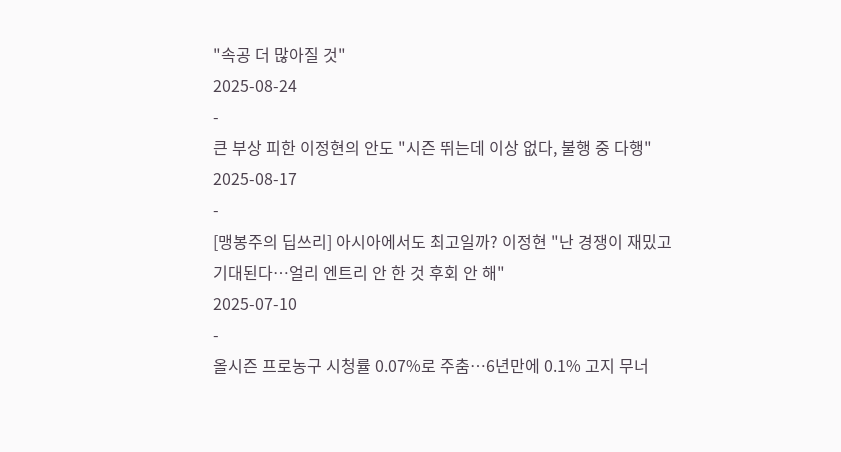"속공 더 많아질 것"
2025-08-24
-
큰 부상 피한 이정현의 안도 "시즌 뛰는데 이상 없다, 불행 중 다행"
2025-08-17
-
[맹봉주의 딥쓰리] 아시아에서도 최고일까? 이정현 "난 경쟁이 재밌고 기대된다…얼리 엔트리 안 한 것 후회 안 해"
2025-07-10
-
올시즌 프로농구 시청률 0.07%로 주춤…6년만에 0.1% 고지 무너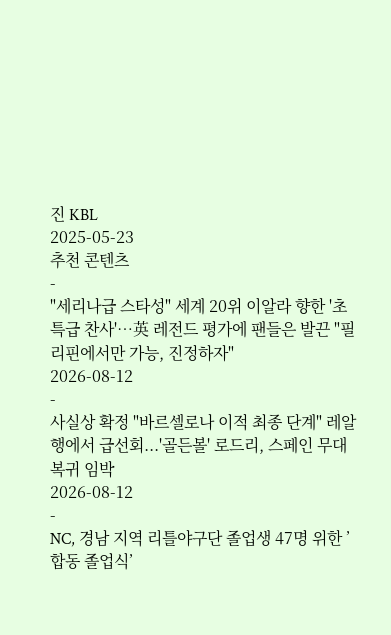진 KBL
2025-05-23
추천 콘텐츠
-
"세리나급 스타성" 세계 20위 이알라 향한 '초특급 찬사'…英 레전드 평가에 팬들은 발끈 "필리핀에서만 가능, 진정하자"
2026-08-12
-
사실상 확정 "바르셀로나 이적 최종 단계" 레알행에서 급선회...'골든볼' 로드리, 스페인 무대 복귀 임박
2026-08-12
-
NC, 경남 지역 리틀야구단 졸업생 47명 위한 ’합동 졸업식’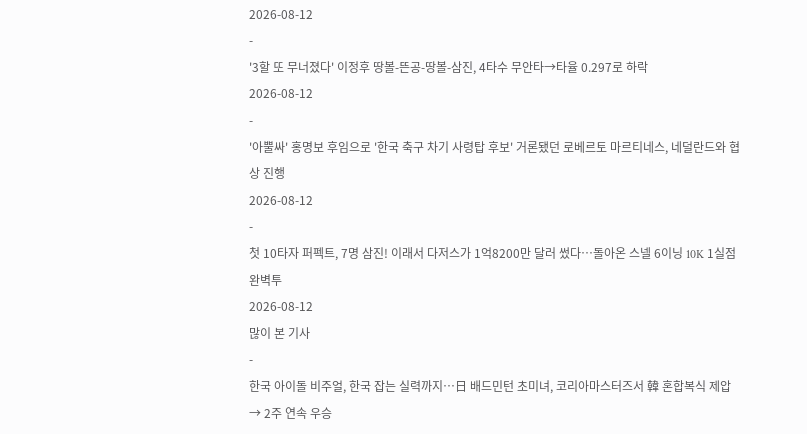2026-08-12
-
'3할 또 무너졌다' 이정후 땅볼-뜬공-땅볼-삼진, 4타수 무안타→타율 0.297로 하락
2026-08-12
-
'아뿔싸' 홍명보 후임으로 '한국 축구 차기 사령탑 후보' 거론됐던 로베르토 마르티네스, 네덜란드와 협상 진행
2026-08-12
-
첫 10타자 퍼펙트, 7명 삼진! 이래서 다저스가 1억8200만 달러 썼다…돌아온 스넬 6이닝 10K 1실점 완벽투
2026-08-12
많이 본 기사
-
한국 아이돌 비주얼, 한국 잡는 실력까지…日 배드민턴 초미녀, 코리아마스터즈서 韓 혼합복식 제압 → 2주 연속 우승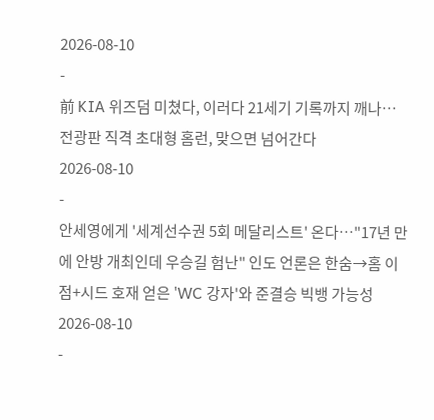2026-08-10
-
前 KIA 위즈덤 미쳤다, 이러다 21세기 기록까지 깨나… 전광판 직격 초대형 홈런, 맞으면 넘어간다
2026-08-10
-
안세영에게 '세계선수권 5회 메달리스트' 온다…"17년 만에 안방 개최인데 우승길 험난" 인도 언론은 한숨→홈 이점+시드 호재 얻은 'WC 강자'와 준결승 빅뱅 가능성
2026-08-10
-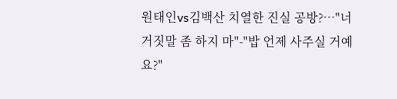원태인vs김백산 치열한 진실 공방?…"너 거짓말 좀 하지 마"-"밥 언제 사주실 거예요?"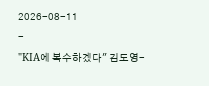2026-08-11
-
"KIA에 복수하겠다" 김도영-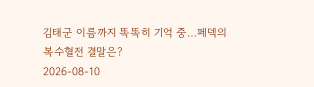김태군 이름까지 똑똑히 기억 중…페덱의 복수혈전 결말은?
2026-08-10